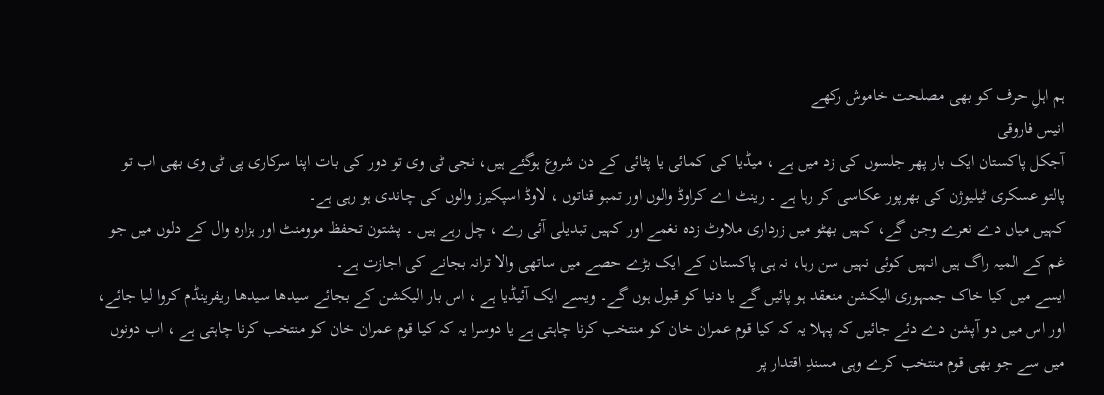ہم اہلِ حرف کو بھی مصلحت خاموش رکھے
انیس فاروقی
آجکل پاکستان ایک بار پھر جلسوں کی زد میں ہے ، میڈیا کی کمائی یا پٹائی کے دن شروع ہوگئے ہیں، نجی ٹی وی تو دور کی بات اپنا سرکاری پی ٹی وی بھی اب تو پالتو عسکری ٹیلیوژن کی بھرپور عکاسی کر رہا ہے ۔ رینٹ اے کراوڈ والوں اور تمبو قناتوں ، لاوڈ اسپکیرز والوں کی چاندی ہو رہی ہے۔
کہیں میاں دے نعرے وجن گے، کہیں بھٹو میں زرداری ملاوٹ زدہ نغمے اور کہیں تبدیلی آئی رے ، چل رہے ہیں ۔ پشتون تحفظ موومنٹ اور ہزارہ وال کے دلوں میں جو غم کے المیہ راگ ہیں انہیں کوئی نہیں سن رہا، نہ ہی پاکستان کے ایک بڑے حصے میں ساتھی والا ترانہ بجانے کی اجازت ہے۔
ایسے میں کیا خاک جمہوری الیکشن منعقد ہو پائیں گے یا دنیا کو قبول ہوں گے۔ ویسے ایک آئیڈیا ہے ، اس بار الیکشن کے بجائے سیدھا سیدھا ریفرینڈم کروا لیا جائے، اور اس میں دو آپشن دے دئے جائیں کہ پہلا یہ کہ کیا قوم عمران خان کو منتخب کرنا چاہتی ہے یا دوسرا یہ کہ کیا قوم عمران خان کو منتخب کرنا چاہتی ہے ، اب دونوں میں سے جو بھی قوم منتخب کرے وہی مسندِ اقتدار پر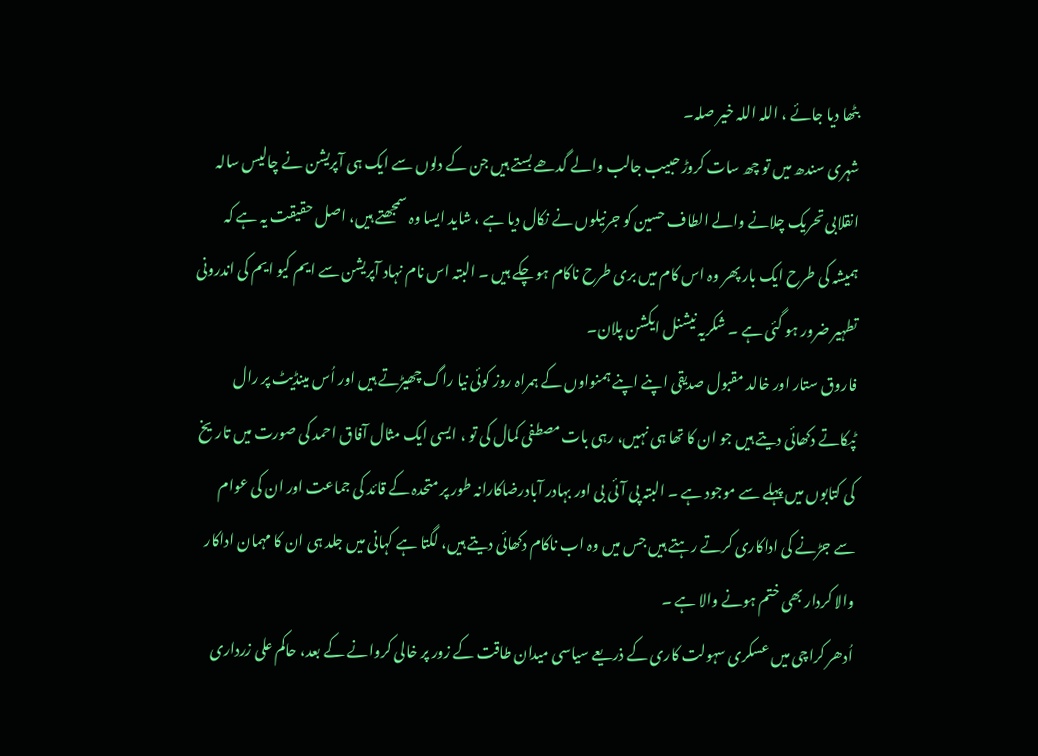بٹھا دیا جائے ، اللہ اللہ خیر صلہ۔
شہری سندھ میں تو چھ سات کروڑ حبیب جالب والے گدھے بستے ہیں جن کے دلوں سے ایک ہی آپریشن نے چالیس سالہ انقلابی تحریک چلانے والے الطاف حسین کو جرنیلوں نے نکال دیا ہے ، شاید ایسا وہ سمجھتے ہیں، اصل حقیقت یہ ہے کہ ہمیشہ کی طرح ایک بار پھر وہ اس کام میں بری طرح ناکام ہو چکے ہیں ۔ البتہ اس نام نہاد آپریشن سے ایم کیو ایم کی اندرونی تطہیر ضرور ہو گئی ہے ۔ شکریہ نیشنل ایکشن پلان۔
فاروق ستار اور خالد مقبول صدیقی اپنے اپنے ہمنواوں کے ہمراہ روز کوئی نیا راگ چھیڑتے ہیں اور اُس مینڈیٹ پر رال ٹپکاتے دکھائی دیتے ہیں جو ان کا تھا ہی نہیں، رہی بات مصطفی کمال کی تو ، ایسی ایک مثال آفاق احمد کی صورت میں تاریخ کی کتابوں میں پہلے سے موجود ہے ۔ البتہ پی آئی بی اور بہادر آبادرضاکارانہ طور پر متحدہ کے قائد کی جماعت اور ان کی عوام سے جڑنے کی اداکاری کرتے رہتے ہیں جس میں وہ اب ناکام دکھائی دیتے ہیں، لگتا ہے کہانی میں جلد ہی ان کا مہمان اداکار والا کردار بھی ختم ہونے والا ہے ۔
اُدھر کراچی میں عسکری سہولت کاری کے ذریعے سیاسی میدان طاقت کے زور پر خالی کروانے کے بعد، حاکم علی زرداری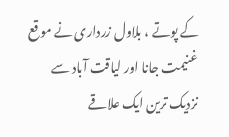کے پوتے ، بلاول زرداری نے موقع غنیمت جانا اور لیاقت آباد سے نزدیک ترین ایک علاقے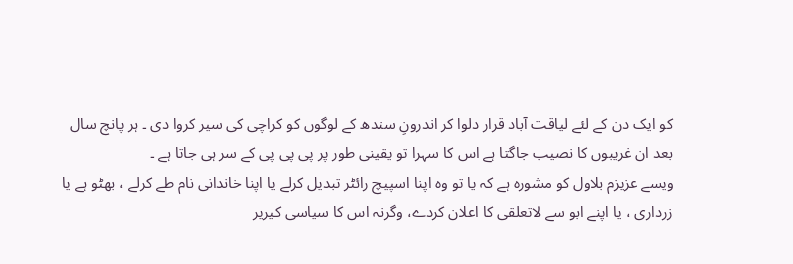کو ایک دن کے لئے لیاقت آباد قرار دلوا کر اندرونِ سندھ کے لوگوں کو کراچی کی سیر کروا دی ۔ ہر پانچ سال بعد ان غریبوں کا نصیب جاگتا ہے اس کا سہرا تو یقینی طور پر پی پی پی کے سر ہی جاتا ہے ۔
ویسے عزیزم بلاول کو مشورہ ہے کہ یا تو وہ اپنا اسپیچ رائٹر تبدیل کرلے یا اپنا خاندانی نام طے کرلے ، بھٹو ہے یا زرداری ، یا اپنے ابو سے لاتعلقی کا اعلان کردے، وگرنہ اس کا سیاسی کیریر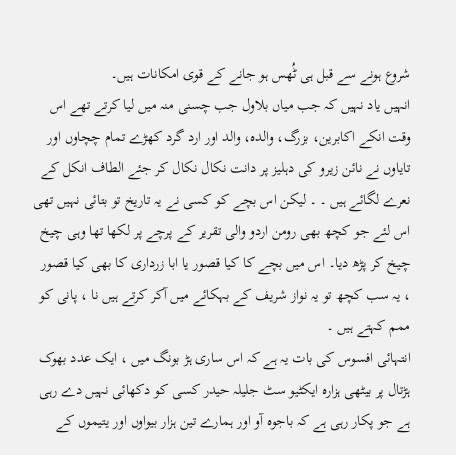شروع ہونے سے قبل ہی ٹُھس ہو جانے کے قوی امکانات ہیں۔
انہیں یاد نہیں کہ جب میاں بلاول جب چسنی منہ میں لیا کرتے تھے اس وقت انکے اکابرین، بزرگ، والدہ، والد اور ارد گرد کھڑے تمام چچاوں اور تایاوں نے نائن زیرو کی دہلیز پر دانت نکال نکال کر جئے الطاف انکل کے نعرے لگائے ہیں ۔ ۔ لیکن اس بچے کو کسی نے یہ تاریخ تو بتائی نہیں تھی اس لئے جو کچھ بھی رومن اردو والی تقریر کے پرچے پر لکھا تھا وہی چیخ چیخ کر پڑھ دیا۔ اس میں بچے کا کیا قصور یا ابا زرداری کا بھی کیا قصور ، یہ سب کچھ تو یہ نواز شریف کے بہکائے میں آکر کرتے ہیں نا ، پانی کو ممم کہتے ہیں ۔
انتہائی افسوس کی بات یہ ہے کہ اس ساری ہڑ بونگ میں ، ایک عدد بھوک ہڑتال پر بیٹھی ہزارہ ایکٹیو سٹ جلیلہ حیدر کسی کو دکھائی نہیں دے رہی ہے جو پکار رہی ہے کہ باجوہ آو اور ہمارے تین ہزار بیواوں اور یتیموں کے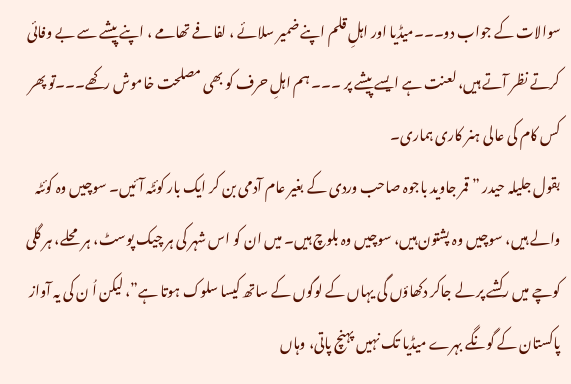سوالات کے جواب دو۔۔۔میڈیا اور اہلِ قلم اپنے ضمیر سلائے ، لفافے تھامے ، اپنے پیشے سے بے وفائی کرتے نظر آتے ہیں، لعنت ہے ایسے پیشے پر ۔۔۔ ہم اہلِ حرف کو بھی مصلحت خاموش رکھے۔۔۔تو پھر کس کام کی عالی ہنر کاری ہماری۔
بقول جلیلہ حیدر ” قمر جاوید باجوہ صاحب وردی کے بغیر عام آدمی بن کر ایک بار کوئٹہ آئیں۔ سوچیں وہ کوئٹہ والے ہیں، سوچیں وہ پشتون ہیں، سوچیں وہ بلوچ ہیں۔ میں ان کو اس شہر کی ہر چیک پوسٹ، ہر محلے، ہر گلی کوچے میں رکشے پر لے جاکر دکھاؤں گی یہاں کے لوگوں کے ساتھ کیسا سلوک ہوتا ہے”، لیکن اُ ن کی یہ آواز پاکستان کے گونگے بہرے میڈیا تک نہیں پہنچ پاتی، وہاں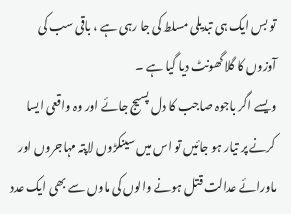تو بس ایک ہی تبدیلی مسلط کی جا رہی ہے ، باقی سب کی آوزوں کا گلا گھونٹ دیا گیا ہے ۔
ویسے اگر باجوہ صاجب کا دل پسیج جائے اور وہ واقعی ایسا کرنے پر تیار ہو جائیں تو اس میں سینکڑوں لاپتہ مہاجروں اور ماورائے عدالت قتل ہونے والوں کی ماوں سے بھی ایک عدد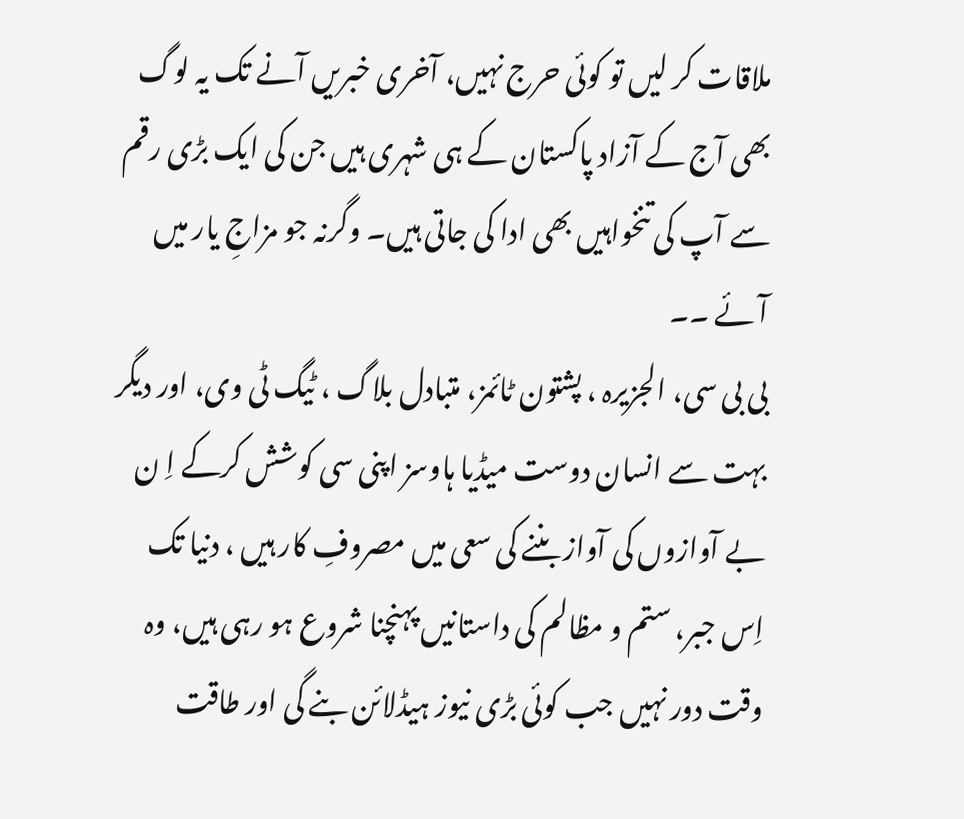ملاقات کر لیں تو کوئی حرج نہیں، آخری خبریں آنے تک یہ لوگ بھی آج کے آزاد پاکستان کے ہی شہری ہیں جن کی ایک بڑی رقم سے آپ کی تنخواہیں بھی ادا کی جاتی ہیں۔ وگرنہ جو مزاجِ یار میں آئے ۔۔
بی بی سی، الجزیرہ ، پشتون ٹائمز، متبادل بلاگ ، ٹیگ ٹی وی، اور دیگر بہت سے انسان دوست میڈیا ہاوسز اپنی سی کوشش کرکے اِ ن بے آوازوں کی آواز بننے کی سعی میں مصروفِ کار ہیں ، دنیا تک اِس جبر، ستم و مظالم کی داستانیں پہنچنا شروع ہو رہی ہیں، وہ وقت دور نہیں جب کوئی بڑی نیوز ہیڈلائن بنے گی اور طاقت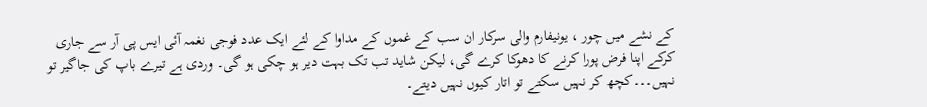کے نشے میں چور ، یونیفارم والی سرکار ان سب کے غموں کے مداوا کے لئے ایک عدد فوجی نغمہ آئی ایس پی آر سے جاری کرکے اپنا فرض پورا کرنے کا دھوکا کرے گی، لیکن شاید تب تک بہت دیر ہو چکی ہو گی۔ وردی ہے تیرے باپ کی جاگیر تو نہیں۔۔۔کچھ کر نہیں سکتے تو اتار کیوں نہیں دیتے۔